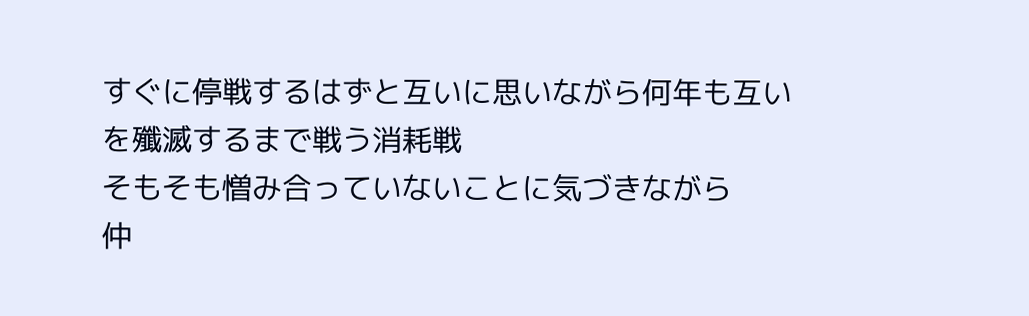すぐに停戦するはずと互いに思いながら何年も互いを殲滅するまで戦う消耗戦
そもそも憎み合っていないことに気づきながら
仲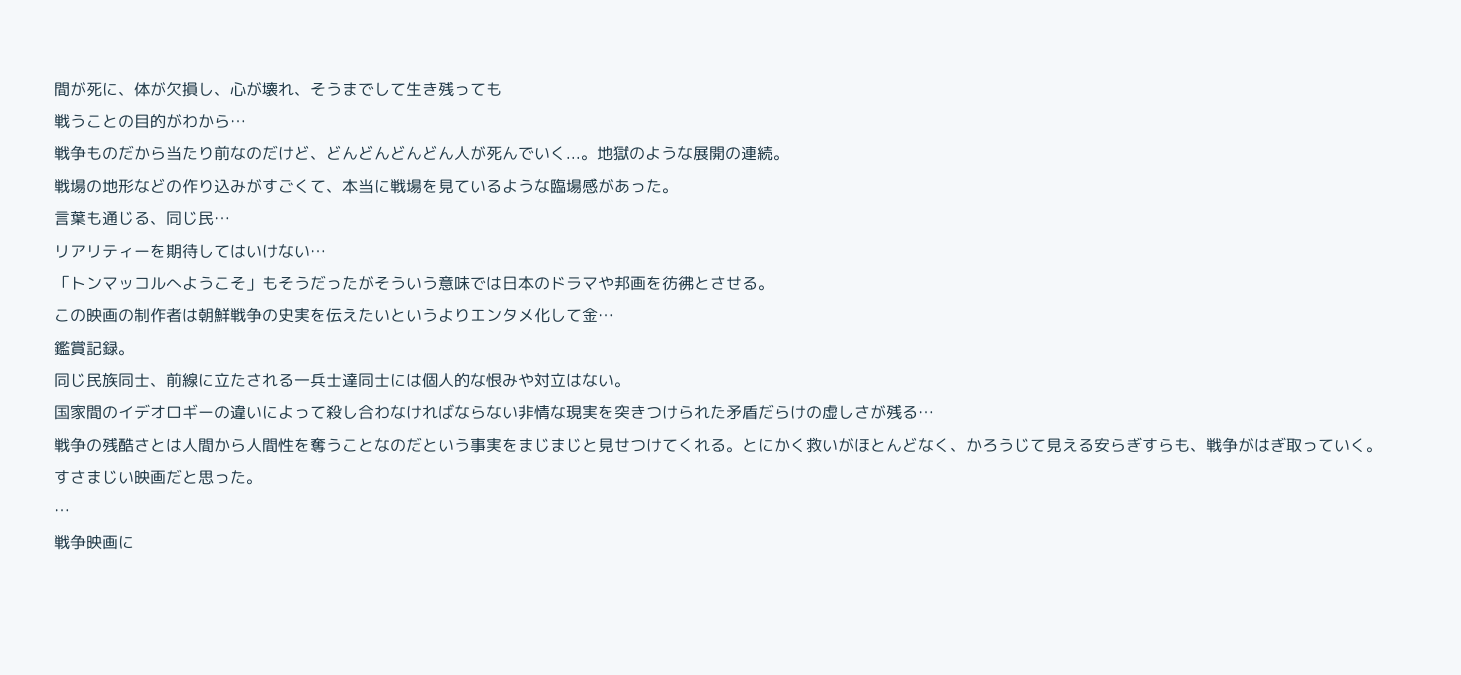間が死に、体が欠損し、心が壊れ、そうまでして生き残っても
戦うことの目的がわから…
戦争ものだから当たり前なのだけど、どんどんどんどん人が死んでいく...。地獄のような展開の連続。
戦場の地形などの作り込みがすごくて、本当に戦場を見ているような臨場感があった。
言葉も通じる、同じ民…
リアリティーを期待してはいけない…
「トンマッコルへようこそ」もそうだったがそういう意味では日本のドラマや邦画を彷彿とさせる。
この映画の制作者は朝鮮戦争の史実を伝えたいというよりエンタメ化して金…
鑑賞記録。
同じ民族同士、前線に立たされる一兵士達同士には個人的な恨みや対立はない。
国家間のイデオロギーの違いによって殺し合わなければならない非情な現実を突きつけられた矛盾だらけの虚しさが残る…
戦争の残酷さとは人間から人間性を奪うことなのだという事実をまじまじと見せつけてくれる。とにかく救いがほとんどなく、かろうじて見える安らぎすらも、戦争がはぎ取っていく。
すさまじい映画だと思った。
…
戦争映画に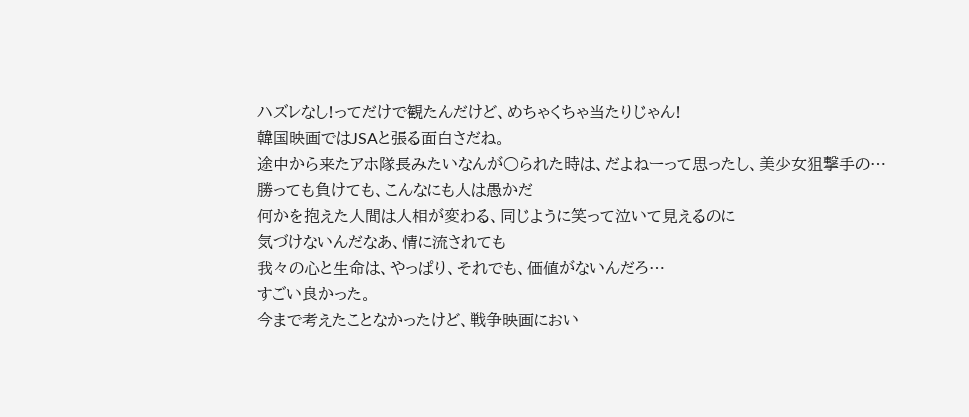ハズレなし!ってだけで観たんだけど、めちゃくちゃ当たりじゃん!
韓国映画ではJSAと張る面白さだね。
途中から来たアホ隊長みたいなんが○られた時は、だよねーって思ったし、美少女狙撃手の…
勝っても負けても、こんなにも人は愚かだ
何かを抱えた人間は人相が変わる、同じように笑って泣いて見えるのに
気づけないんだなあ、情に流されても
我々の心と生命は、やっぱり、それでも、価値がないんだろ…
すごい良かった。
今まで考えたことなかったけど、戦争映画におい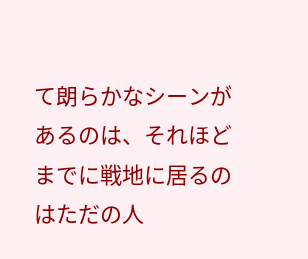て朗らかなシーンがあるのは、それほどまでに戦地に居るのはただの人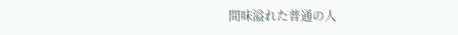間味溢れた普通の人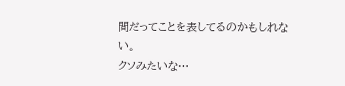間だってことを表してるのかもしれない。
クソみたいな…